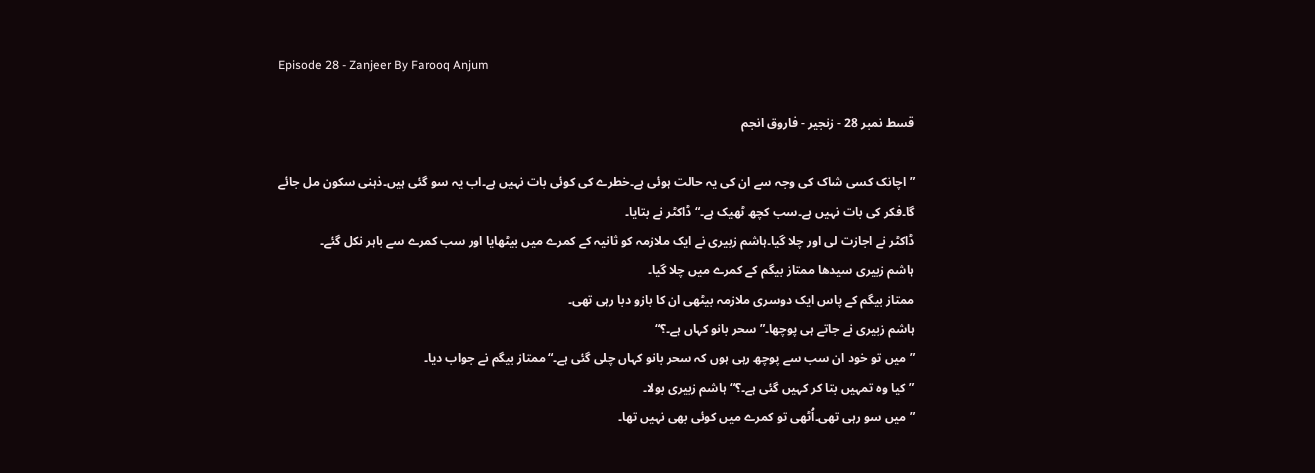Episode 28 - Zanjeer By Farooq Anjum

قسط نمبر 28 - زنجیر - فاروق انجم

”اچانک کسی شاک کی وجہ سے ان کی یہ حالت ہوئی ہے۔خطرے کی کوئی بات نہیں ہے۔اب یہ سو گئی ہیں۔ذہنی سکون مل جائے گا۔فکر کی بات نہیں ہے۔سب کچھ ٹھیک ہے۔“ ڈاکٹر نے بتایا۔
ڈاکٹر نے اجازت لی اور چلا گیا۔ہاشم زبیری نے ایک ملازمہ کو ثانیہ کے کمرے میں بیٹھایا اور سب کمرے سے باہر نکل گئے۔
ہاشم زبیری سیدھا ممتاز بیگم کے کمرے میں چلا گیا۔
ممتاز بیگم کے پاس ایک دوسری ملازمہ بیٹھی ان کا بازو دبا رہی تھی۔
ہاشم زبیری نے جاتے ہی پوچھا۔”سحر بانو کہاں ہے۔؟“
”میں تو خود ان سب سے پوچھ رہی ہوں کہ سحر بانو کہاں چلی گئی ہے۔“ممتاز بیگم نے جواب دیا۔
”کیا وہ تمہیں بتا کر کہیں گئی ہے۔؟“ہاشم زبیری بولا۔
”میں سو رہی تھی۔اُٹھی تو کمرے میں کوئی بھی نہیں تھا۔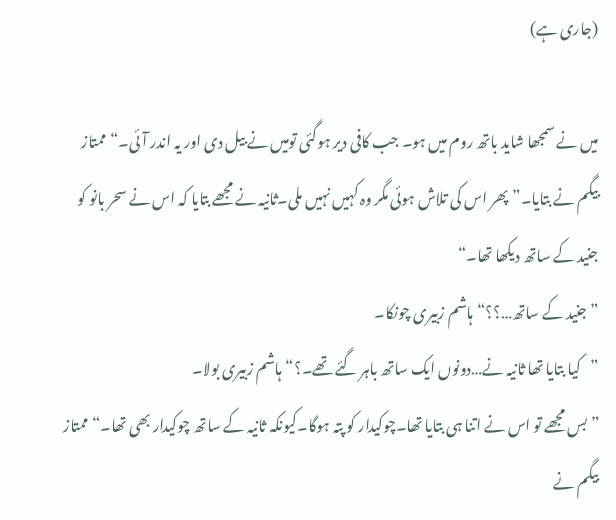(جاری ہے)

میں نے سمجھا شاید باتھ روم میں ہو۔ جب کافی دیر ہوگئی تومیں نے بیل دی اور یہ اندر آئی۔“ممتاز بیگم نے بتایا۔”پھر اس کی تلاش ہوئی مگر وہ کہیں نہیں ملی۔ثانیہ نے مجھے بتایا کہ اس نے سحر بانو کو جنید کے ساتھ دیکھا تھا۔“
”جنید کے ساتھ…؟؟“ہاشم زبیری چونکا۔
”کیا بتایا تھا ثانیہ نے…دونوں ایک ساتھ باہر گئے تھے۔؟“ہاشم زبیری بولا۔
”بس مجھے تو اس نے اتنا ہی بتایا تھا۔چوکیدار کو پتہ ہوگا۔کیونکہ ثانیہ کے ساتھ چوکیدار بھی تھا۔“ممتاز بیگم نے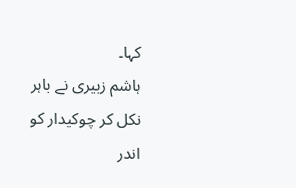کہا۔
ہاشم زبیری نے باہر نکل کر چوکیدار کو اندر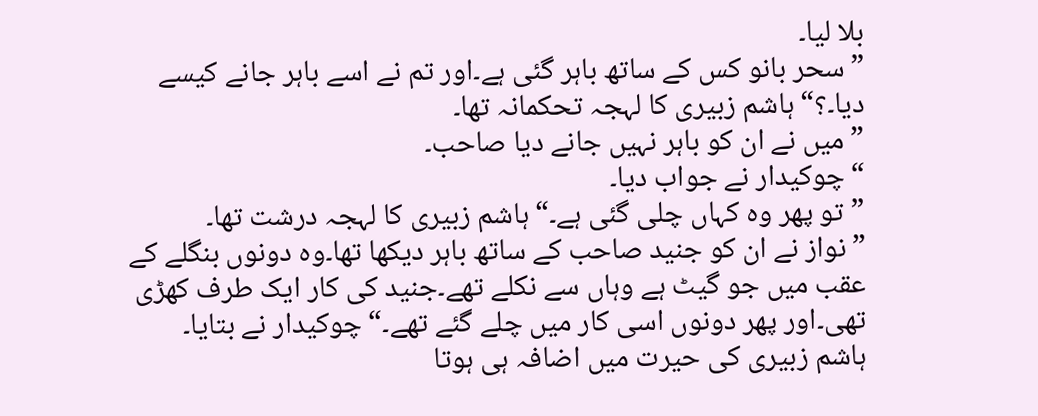بلا لیا۔
”سحر بانو کس کے ساتھ باہر گئی ہے۔اور تم نے اسے باہر جانے کیسے دیا۔؟“ہاشم زبیری کا لہجہ تحکمانہ تھا۔
”میں نے ان کو باہر نہیں جانے دیا صاحب۔
“چوکیدار نے جواب دیا۔
”تو پھر وہ کہاں چلی گئی ہے۔“ہاشم زبیری کا لہجہ درشت تھا۔
”نواز نے ان کو جنید صاحب کے ساتھ باہر دیکھا تھا۔وہ دونوں بنگلے کے عقب میں جو گیٹ ہے وہاں سے نکلے تھے۔جنید کی کار ایک طرف کھڑی تھی۔اور پھر دونوں اسی کار میں چلے گئے تھے۔“چوکیدار نے بتایا۔
ہاشم زبیری کی حیرت میں اضافہ ہی ہوتا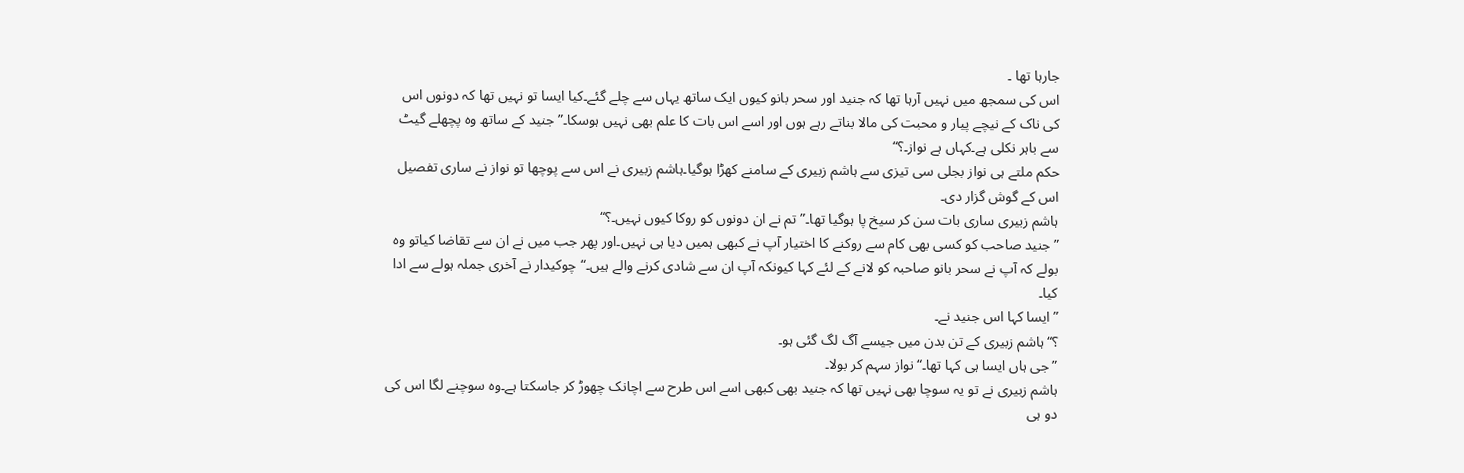جارہا تھا ۔
اس کی سمجھ میں نہیں آرہا تھا کہ جنید اور سحر بانو کیوں ایک ساتھ یہاں سے چلے گئے۔کیا ایسا تو نہیں تھا کہ دونوں اس کی ناک کے نیچے پیار و محبت کی مالا بناتے رہے ہوں اور اسے اس بات کا علم بھی نہیں ہوسکا۔”جنید کے ساتھ وہ پچھلے گیٹ سے باہر نکلی ہے۔کہاں ہے نواز۔؟“
حکم ملتے ہی نواز بجلی سی تیزی سے ہاشم زبیری کے سامنے کھڑا ہوگیا۔ہاشم زبیری نے اس سے پوچھا تو نواز نے ساری تفصیل اس کے گوش گزار دی۔
ہاشم زبیری ساری بات سن کر سیخ پا ہوگیا تھا۔”تم نے ان دونوں کو روکا کیوں نہیں۔؟“
”جنید صاحب کو کسی بھی کام سے روکنے کا اختیار آپ نے کبھی ہمیں دیا ہی نہیں۔اور پھر جب میں نے ان سے تقاضا کیاتو وہ بولے کہ آپ نے سحر بانو صاحبہ کو لانے کے لئے کہا کیونکہ آپ ان سے شادی کرنے والے ہیں۔“چوکیدار نے آخری جملہ ہولے سے ادا کیا۔
”ایسا کہا اس جنید نے۔
؟“ہاشم زبیری کے تن بدن میں جیسے آگ لگ گئی ہو۔
”جی ہاں ایسا ہی کہا تھا۔“نواز سہم کر بولا۔
ہاشم زبیری نے تو یہ سوچا بھی نہیں تھا کہ جنید بھی کبھی اسے اس طرح سے اچانک چھوڑ کر جاسکتا ہے۔وہ سوچنے لگا اس کی دو ہی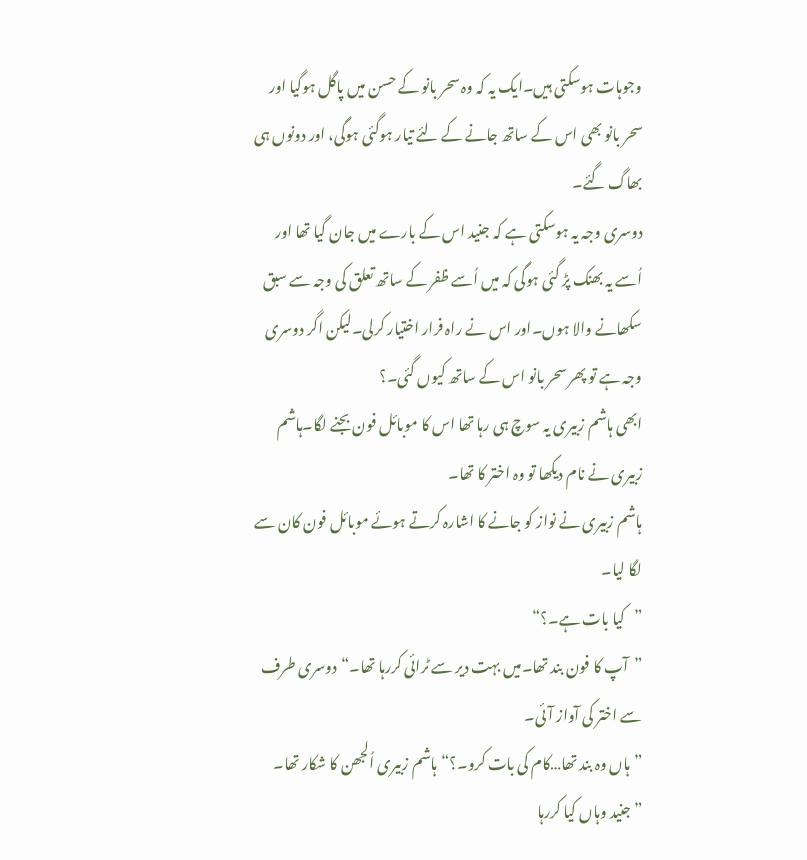وجوہات ہوسکتی ہیں۔ایک یہ کہ وہ سحر بانو کے حسن میں پاگل ہوگیا اور سحر بانو بھی اس کے ساتھ جانے کے لئے تیار ہوگئی ہوگی، اور دونوں ہی بھاگ گئے۔
دوسری وجہ یہ ہوسکتی ہے کہ جنید اس کے بارے میں جان گیا تھا اور اُسے یہ بھنک پڑ گئی ہوگی کہ میں اُسے ظفر کے ساتھ تعلق کی وجہ سے سبق سکھانے والا ہوں۔اور اس نے راہ فرار اختیار کرلی۔لیکن اگر دوسری وجہ ہے تو پھر سحر بانو اس کے ساتھ کیوں گئی۔؟
ابھی ہاشم زبیری یہ سوچ ہی رہا تھا اس کا موبائل فون بجنے لگا۔ہاشم زبیری نے نام دیکھا تو وہ اختر کا تھا۔
ہاشم زبیری نے نواز کو جانے کا اشارہ کرتے ہوئے موبائل فون کان سے لگا لیا۔
”کیا بات ہے۔؟“
”آپ کا فون بند تھا۔میں بہت دیر سے ٹرائی کررہا تھا۔“دوسری طرف سے اختر کی آواز آئی۔
”ہاں وہ بند تھا…کام کی بات کرو۔؟“ہاشم زبیری اُلجھن کا شکار تھا۔
”جنید وہاں کیا کررہا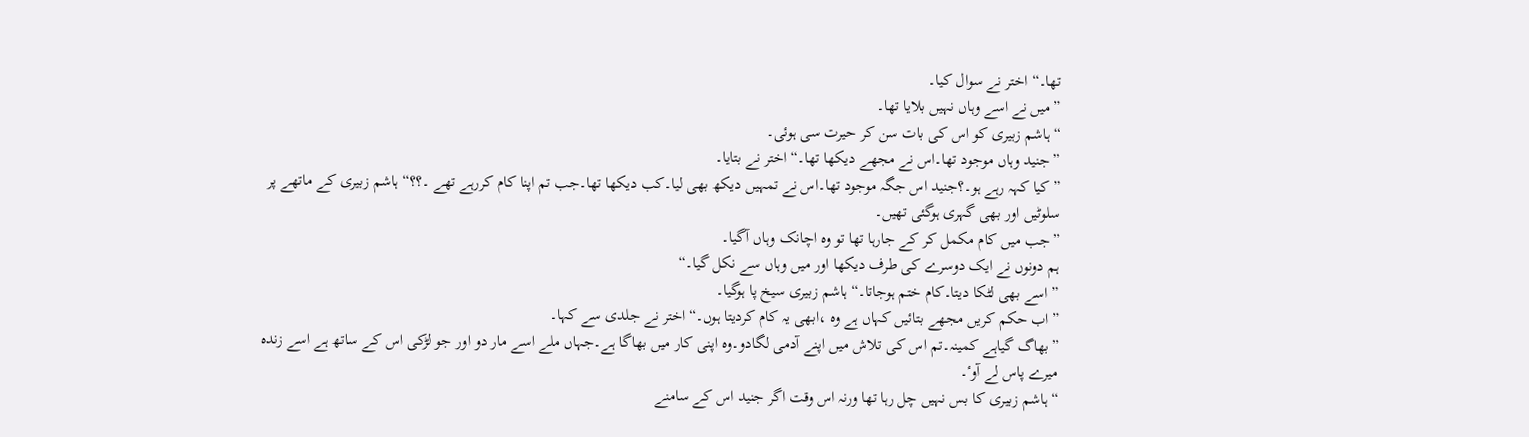تھا۔“اختر نے سوال کیا۔
”میں نے اسے وہاں نہیں بلایا تھا۔
“ہاشم زبیری کو اس کی بات سن کر حیرت سی ہوئی۔
”جنید وہاں موجود تھا۔اس نے مجھے دیکھا تھا۔“اختر نے بتایا۔
”کیا کہہ رہے ہو۔؟جنید اس جگہ موجود تھا۔اس نے تمہیں دیکھ بھی لیا۔کب دیکھا تھا۔جب تم اپنا کام کررہے تھے ۔؟؟“ہاشم زبیری کے ماتھے پر سلوٹیں اور بھی گہری ہوگئی تھیں۔
”جب میں کام مکمل کر کے جارہا تھا تو وہ اچانک وہاں آگیا۔
ہم دونوں نے ایک دوسرے کی طرف دیکھا اور میں وہاں سے نکل گیا۔“
”اسے بھی لٹکا دیتا۔کام ختم ہوجاتا۔“ہاشم زبیری سیخ پا ہوگیا۔
”اب حکم کریں مجھے بتائیں کہاں ہے وہ ،ابھی یہ کام کردیتا ہوں۔“اختر نے جلدی سے کہا۔
”بھاگ گیاہے کمینہ۔تم اس کی تلاش میں اپنے آدمی لگادو۔وہ اپنی کار میں بھاگا ہے۔جہاں ملے اسے مار دو اور جو لڑکی اس کے ساتھ ہے اسے زندہ میرے پاس لے آوٴ۔
“ ہاشم زبیری کا بس نہیں چل رہا تھا ورنہ اس وقت اگر جنید اس کے سامنے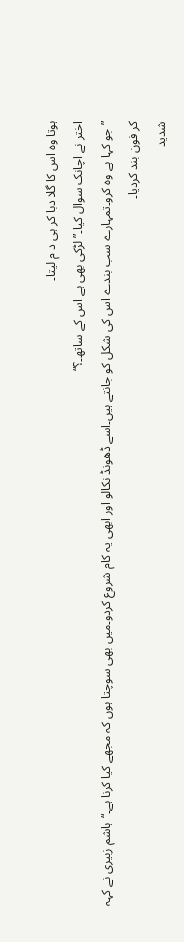ہوتا وہ اس کا گلا دبا کر ہی د م لیتا۔
اختر نے اچانک سوال کیا۔”لڑکی بھی ہے اس کے ساتھ۔؟“
”جو کہا ہے وہ کرو۔تمہارے سب بندے اس کی شکل کو جانتے ہیں۔اسے ڈھونڈ نکالو اور ابھی یہ کام شروع کردو۔میں بھی سوچتا ہوں کہ مجھے کیا کرنا ہے۔“ہاشم زبیری نے کہہ کر فون بند کردیا۔
شدید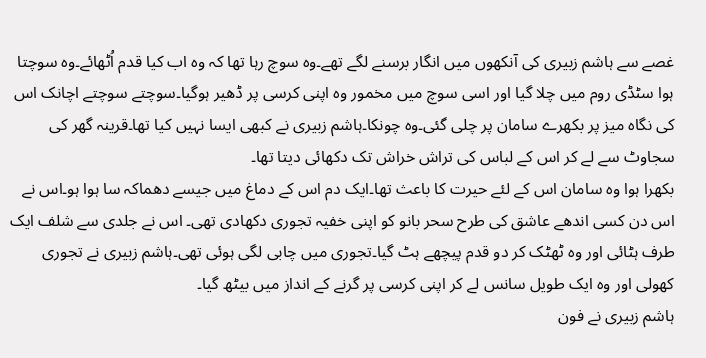غصے سے ہاشم زبیری کی آنکھوں میں انگار برسنے لگے تھے۔وہ سوچ رہا تھا کہ وہ اب کیا قدم اُٹھائے۔وہ سوچتا ہوا سٹڈی روم میں چلا گیا اور اسی سوچ میں مخمور وہ اپنی کرسی پر ڈھیر ہوگیا۔سوچتے سوچتے اچانک اس کی نگاہ میز پر بکھرے سامان پر چلی گئی۔وہ چونکا۔ہاشم زبیری نے کبھی ایسا نہیں کیا تھا۔قرینہ گھر کی سجاوٹ سے لے کر اس کے لباس کی تراش خراش تک دکھائی دیتا تھا۔
بکھرا ہوا وہ سامان اس کے لئے حیرت کا باعث تھا۔ایک دم اس کے دماغ میں جیسے دھماکہ سا ہوا ہو۔اس نے اس دن کسی اندھے عاشق کی طرح سحر بانو کو اپنی خفیہ تجوری دکھادی تھی۔ اس نے جلدی سے شلف ایک طرف ہٹائی اور وہ ٹھٹک کر دو قدم پیچھے ہٹ گیا۔تجوری میں چابی لگی ہوئی تھی۔ہاشم زبیری نے تجوری کھولی اور وہ ایک طویل سانس لے کر اپنی کرسی پر گرنے کے انداز میں بیٹھ گیا۔
ہاشم زبیری نے فون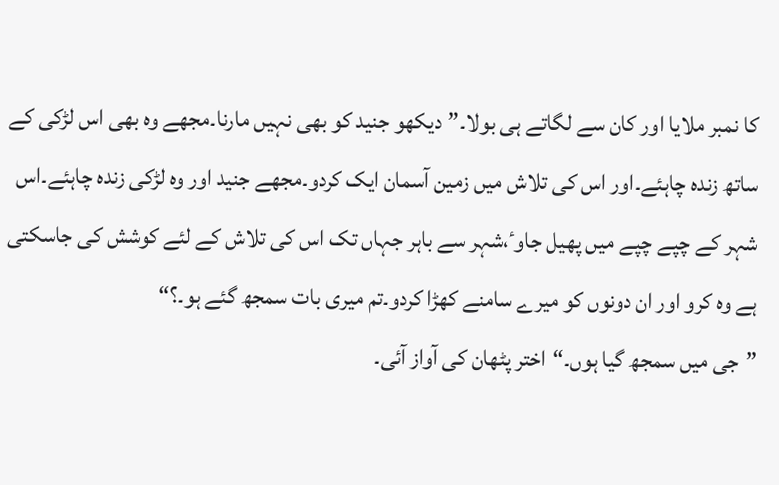کا نمبر ملایا اور کان سے لگاتے ہی بولا۔”دیکھو جنید کو بھی نہیں مارنا۔مجھے وہ بھی اس لڑکی کے ساتھ زندہ چاہئے۔اور اس کی تلاش میں زمین آسمان ایک کردو۔مجھے جنید اور وہ لڑکی زندہ چاہئے۔اس شہر کے چپے چپے میں پھیل جاوٴ،شہر سے باہر جہاں تک اس کی تلاش کے لئے کوشش کی جاسکتی ہے وہ کرو اور ان دونوں کو میرے سامنے کھڑا کردو۔تم میری بات سمجھ گئے ہو۔؟“
”جی میں سمجھ گیا ہوں۔“اختر پٹھان کی آواز آئی۔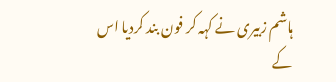ہاشم زبیری نے کہہ کر فون بند کردیا اس کے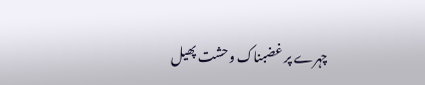چہرے پر غضبناک وحشت پھیل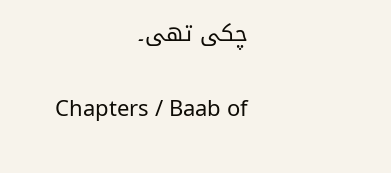چکی تھی۔

Chapters / Baab of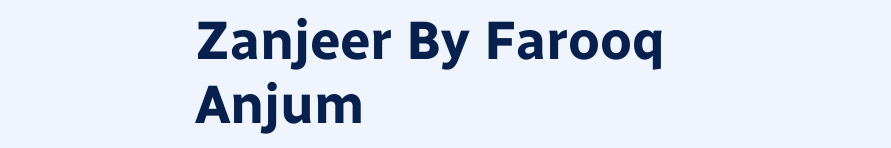Zanjeer By Farooq Anjum